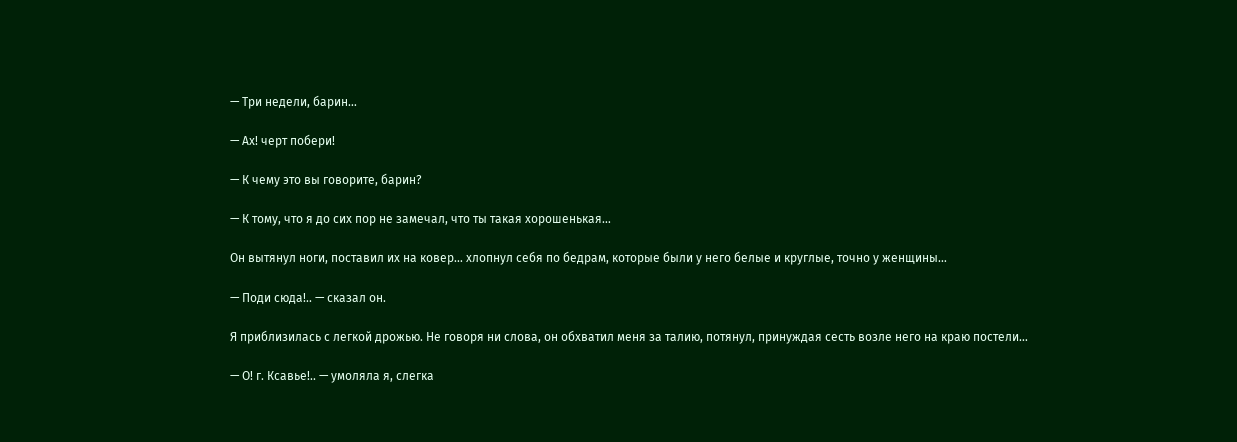— Три недели, барин…

— Ах! черт побери!

— К чему это вы говорите, барин?

— К тому, что я до сих пор не замечал, что ты такая хорошенькая…

Он вытянул ноги, поставил их на ковер… хлопнул себя по бедрам, которые были у него белые и круглые, точно у женщины…

— Поди сюда!.. — сказал он.

Я приблизилась с легкой дрожью. Не говоря ни слова, он обхватил меня за талию, потянул, принуждая сесть возле него на краю постели…

— О! г. Ксавье!.. — умоляла я, слегка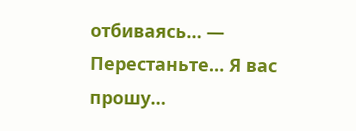отбиваясь… — Перестаньте… Я вас прошу…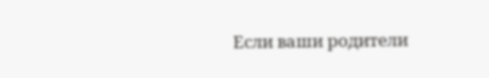Если ваши родители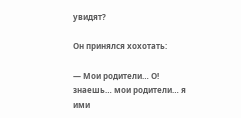увидят?

Он принялся хохотать:

— Мои родители… О! знаешь… мои родители… я ими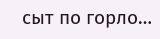сыт по горло…